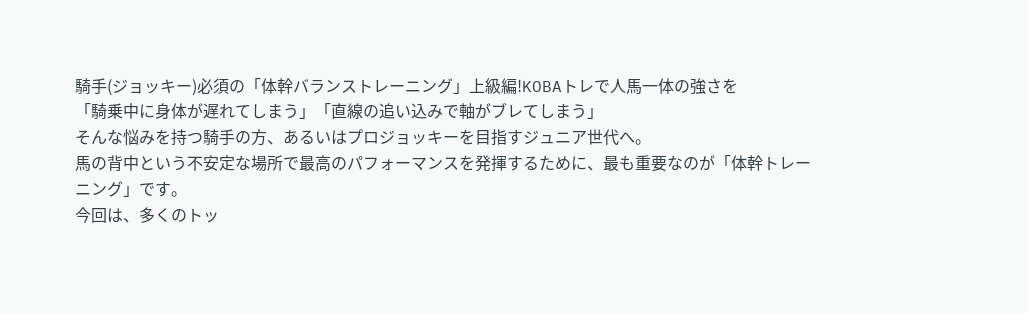騎手(ジョッキー)必須の「体幹バランストレーニング」上級編!KOBAトレで人馬一体の強さを
「騎乗中に身体が遅れてしまう」「直線の追い込みで軸がブレてしまう」
そんな悩みを持つ騎手の方、あるいはプロジョッキーを目指すジュニア世代へ。
馬の背中という不安定な場所で最高のパフォーマンスを発揮するために、最も重要なのが「体幹トレーニング」です。
今回は、多くのトッ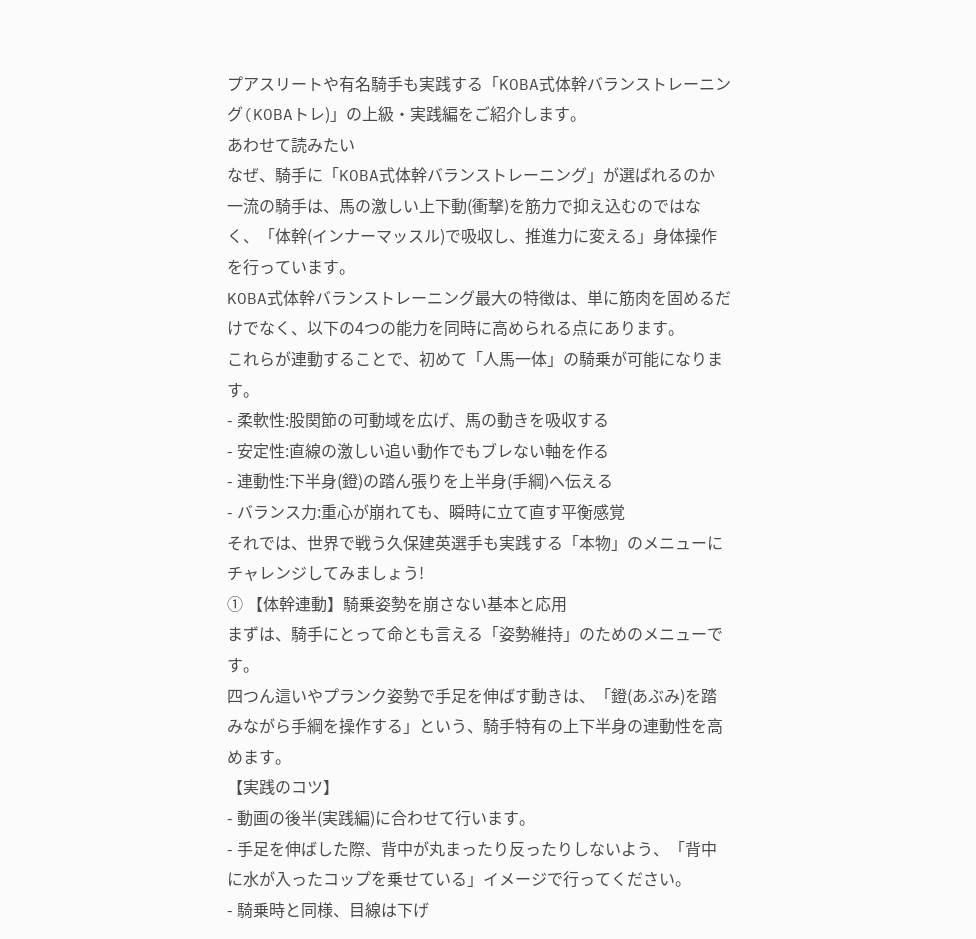プアスリートや有名騎手も実践する「KOBA式体幹バランストレーニング(KOBAトレ)」の上級・実践編をご紹介します。
あわせて読みたい
なぜ、騎手に「KOBA式体幹バランストレーニング」が選ばれるのか
一流の騎手は、馬の激しい上下動(衝撃)を筋力で抑え込むのではなく、「体幹(インナーマッスル)で吸収し、推進力に変える」身体操作を行っています。
KOBA式体幹バランストレーニング最大の特徴は、単に筋肉を固めるだけでなく、以下の4つの能力を同時に高められる点にあります。
これらが連動することで、初めて「人馬一体」の騎乗が可能になります。
- 柔軟性:股関節の可動域を広げ、馬の動きを吸収する
- 安定性:直線の激しい追い動作でもブレない軸を作る
- 連動性:下半身(鐙)の踏ん張りを上半身(手綱)へ伝える
- バランス力:重心が崩れても、瞬時に立て直す平衡感覚
それでは、世界で戦う久保建英選手も実践する「本物」のメニューにチャレンジしてみましょう!
① 【体幹連動】騎乗姿勢を崩さない基本と応用
まずは、騎手にとって命とも言える「姿勢維持」のためのメニューです。
四つん這いやプランク姿勢で手足を伸ばす動きは、「鐙(あぶみ)を踏みながら手綱を操作する」という、騎手特有の上下半身の連動性を高めます。
【実践のコツ】
- 動画の後半(実践編)に合わせて行います。
- 手足を伸ばした際、背中が丸まったり反ったりしないよう、「背中に水が入ったコップを乗せている」イメージで行ってください。
- 騎乗時と同様、目線は下げ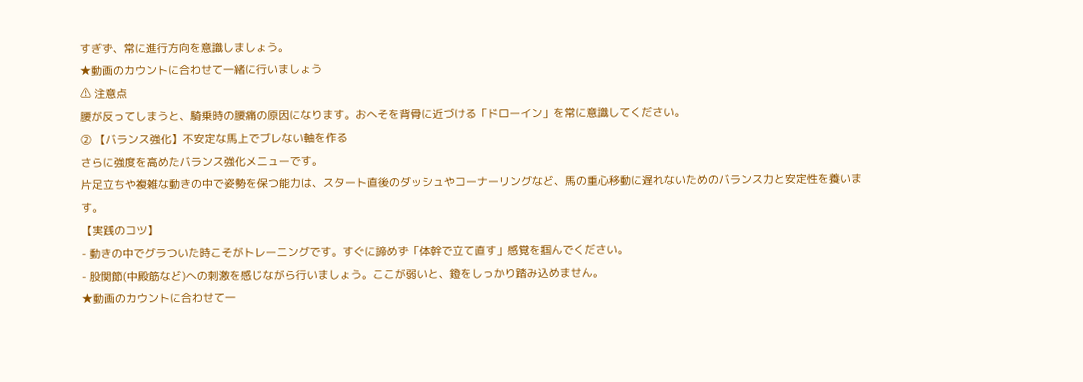すぎず、常に進行方向を意識しましょう。
★動画のカウントに合わせて一緒に行いましょう
⚠ 注意点
腰が反ってしまうと、騎乗時の腰痛の原因になります。おへそを背骨に近づける「ドローイン」を常に意識してください。
② 【バランス強化】不安定な馬上でブレない軸を作る
さらに強度を高めたバランス強化メニューです。
片足立ちや複雑な動きの中で姿勢を保つ能力は、スタート直後のダッシュやコーナーリングなど、馬の重心移動に遅れないためのバランス力と安定性を養います。
【実践のコツ】
- 動きの中でグラついた時こそがトレーニングです。すぐに諦めず「体幹で立て直す」感覚を掴んでください。
- 股関節(中殿筋など)への刺激を感じながら行いましょう。ここが弱いと、鐙をしっかり踏み込めません。
★動画のカウントに合わせて一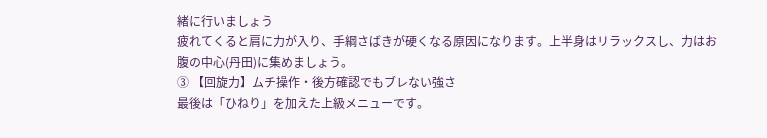緒に行いましょう
疲れてくると肩に力が入り、手綱さばきが硬くなる原因になります。上半身はリラックスし、力はお腹の中心(丹田)に集めましょう。
③ 【回旋力】ムチ操作・後方確認でもブレない強さ
最後は「ひねり」を加えた上級メニューです。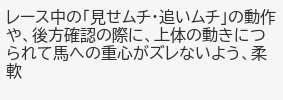レース中の「見せムチ・追いムチ」の動作や、後方確認の際に、上体の動きにつられて馬への重心がズレないよう、柔軟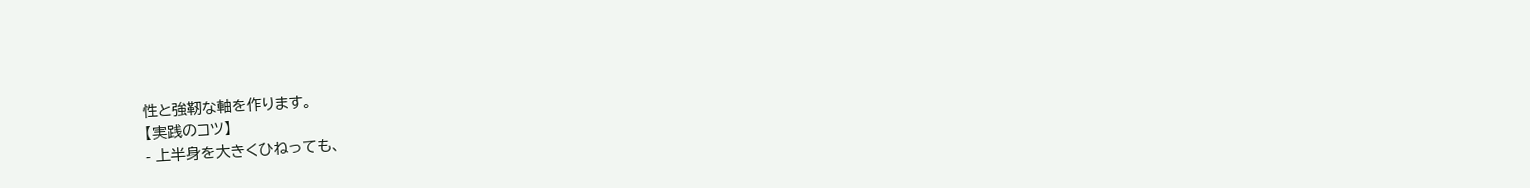性と強靭な軸を作ります。
【実践のコツ】
- 上半身を大きくひねっても、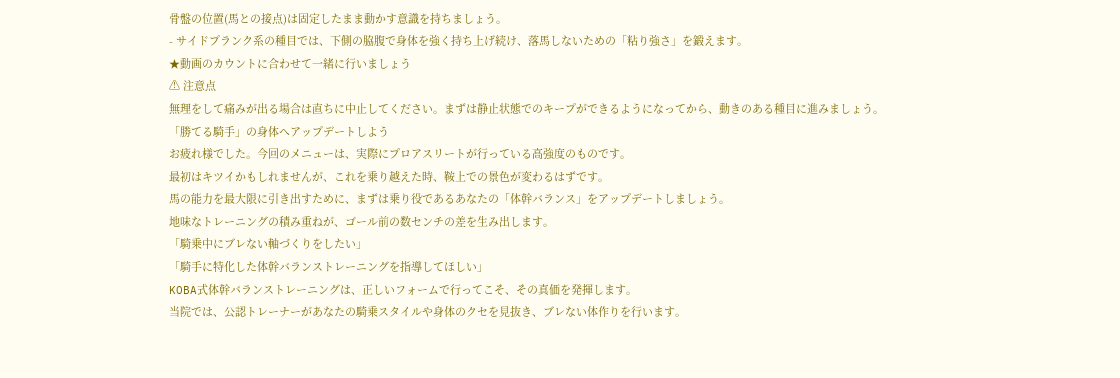骨盤の位置(馬との接点)は固定したまま動かす意識を持ちましょう。
- サイドプランク系の種目では、下側の脇腹で身体を強く持ち上げ続け、落馬しないための「粘り強さ」を鍛えます。
★動画のカウントに合わせて一緒に行いましょう
⚠ 注意点
無理をして痛みが出る場合は直ちに中止してください。まずは静止状態でのキープができるようになってから、動きのある種目に進みましょう。
「勝てる騎手」の身体へアップデートしよう
お疲れ様でした。今回のメニューは、実際にプロアスリートが行っている高強度のものです。
最初はキツイかもしれませんが、これを乗り越えた時、鞍上での景色が変わるはずです。
馬の能力を最大限に引き出すために、まずは乗り役であるあなたの「体幹バランス」をアップデートしましょう。
地味なトレーニングの積み重ねが、ゴール前の数センチの差を生み出します。
「騎乗中にブレない軸づくりをしたい」
「騎手に特化した体幹バランストレーニングを指導してほしい」
KOBA式体幹バランストレーニングは、正しいフォームで行ってこそ、その真価を発揮します。
当院では、公認トレーナーがあなたの騎乗スタイルや身体のクセを見抜き、ブレない体作りを行います。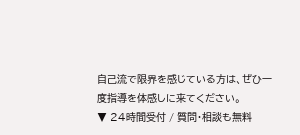自己流で限界を感じている方は、ぜひ一度指導を体感しに来てください。
▼ 24時間受付 / 質問・相談も無料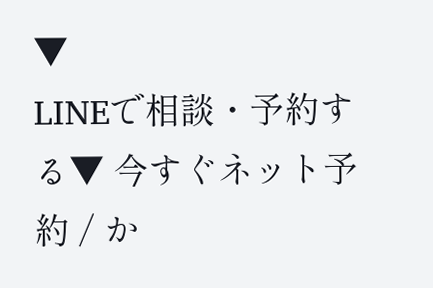▼
LINEで相談・予約する▼ 今すぐネット予約 / か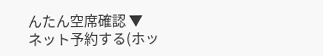んたん空席確認 ▼
ネット予約する(ホッ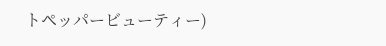トペッパービューティー)